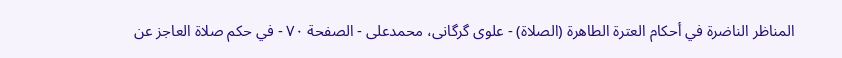المناظر الناضرة في أحکام العترة الطاهرة (الصلاة) - علوی گرگانی، محمدعلی - الصفحة ٧٠ - في حكم صلاة العاجز عن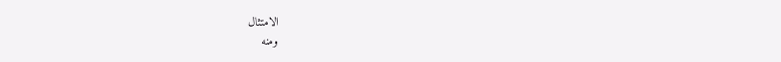الامتثال
ومنه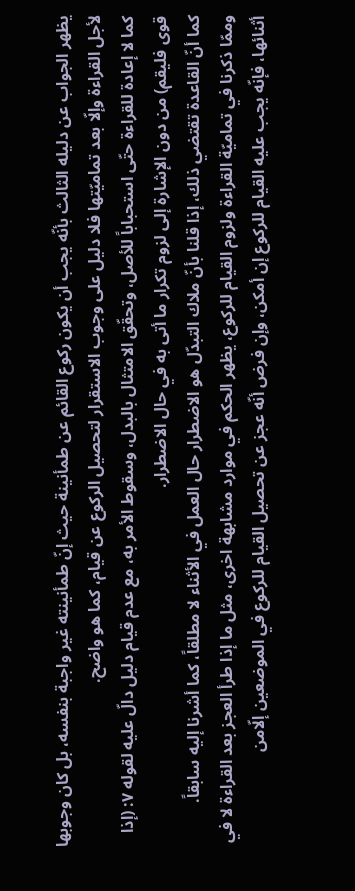يظهر الجواب عن دليله الثالث بأنّه يجب أن يكون ركوع القائم عن طمأنينة حيث إنّ طمأنينته غير واجبة بنفسه، بل كان وجوبها لأجل القراءة وإلّا بعد تماميّتها فلا دليل على وجوب الاستقرار لتحصيل الركوع عن قيام، كما هو واضح.
كما لا إعادة للقراءة حتّى استحباباً للأصل، وتحقّق الامتثال بالبدل، وسقوط الأمر به، مع عدم قيام دليل دالّ عليه لقوله ٧: (إذا قوى فليقم) من دون الإشارة إلى لزوم تكرار ما أتى به في حال الاضطرار.
كما أنّ القاعدة تقتضي ذلك، إذا قلنا بأنّ ملاك التبدّل هو الاضطرار حال العمل في الأثناء لا مطلقاً، كما أشرنا إليه سابقاً.
وممّا ذكرنا في تماميّة القراءة ولزوم القيام للركوع، يظهر الحكم في موارد مشابهة اخرى، مثل ما إذا طرأ العجز بعد القراءة لا في أثنائها، فإنّه يجب عليه القيام للركوع إن أمكن، وإن فرض أنّه عجز عن تحصيل القيام للركوع في الموضعين إلّامن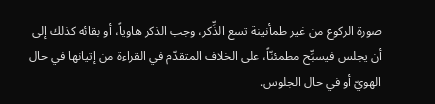صورة الركوع من غير طمأنينة تسع الذِّكر، وجب الذكر هاوياً، أو بقائه كذلك إلى أن يجلس فيسبِّح مطمئنّاً، على الخلاف المتقدّم في القراءة من إتيانها في حال الهويّ أو في حال الجلوس.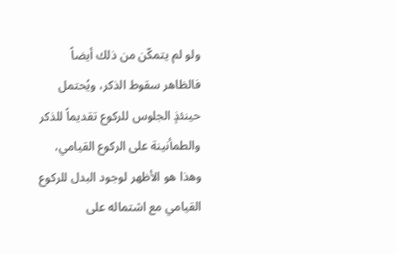ولو لم يتمكّن من ذلك أيضاً فالظاهر سقوط الذكر، ويُحتمل حينئذٍ الجلوس للركوع تقديماً للذكر والطمأنينة على الركوع القيامي، وهذا هو الأظهر لوجود البدل للركوع القيامي مع اشتماله على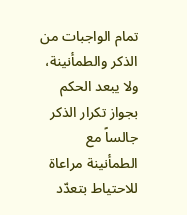تمام الواجبات من الذكر والطمأنينة، ولا يبعد الحكم بجواز تكرار الذكر جالساً مع الطمأنينة مراعاة للاحتياط بتعدّد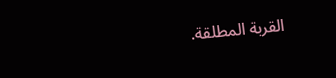القربة المطلقة.